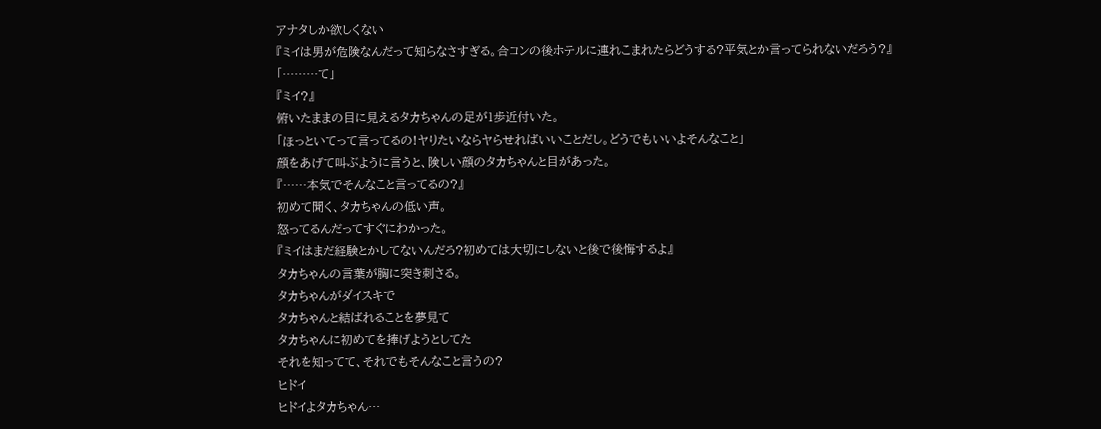アナタしか欲しくない
『ミイは男が危険なんだって知らなさすぎる。合コンの後ホテルに連れこまれたらどうする?平気とか言ってられないだろう?』
「………て」
『ミイ?』
俯いたままの目に見えるタカちゃんの足が1歩近付いた。
「ほっといてって言ってるの!ヤりたいならヤらせればいいことだし。どうでもいいよそんなこと」
顔をあげて叫ぶように言うと、険しい顔のタカちゃんと目があった。
『……本気でそんなこと言ってるの?』
初めて聞く、タカちゃんの低い声。
怒ってるんだってすぐにわかった。
『ミイはまだ経験とかしてないんだろ?初めては大切にしないと後で後悔するよ』
タカちゃんの言葉が胸に突き刺さる。
タカちゃんがダイスキで
タカちゃんと結ばれることを夢見て
タカちゃんに初めてを捧げようとしてた
それを知ってて、それでもそんなこと言うの?
ヒドイ
ヒドイよタカちゃん…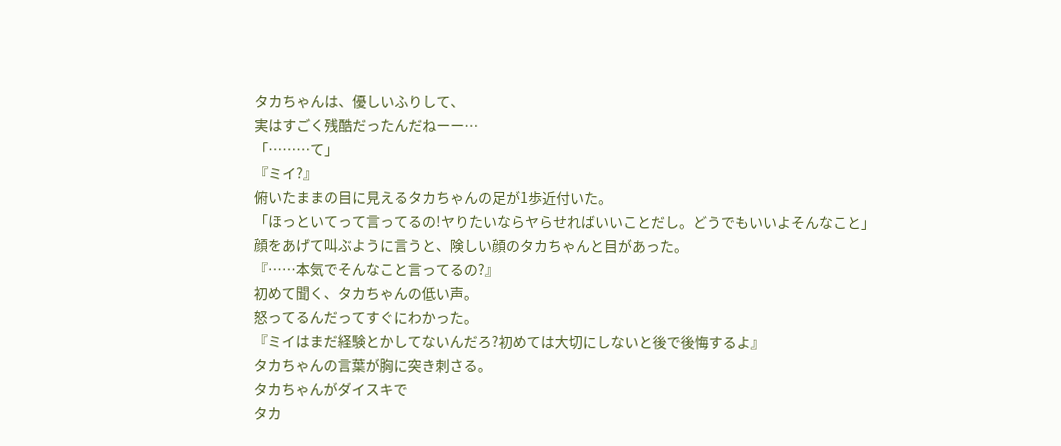タカちゃんは、優しいふりして、
実はすごく残酷だったんだねーー…
「………て」
『ミイ?』
俯いたままの目に見えるタカちゃんの足が1歩近付いた。
「ほっといてって言ってるの!ヤりたいならヤらせればいいことだし。どうでもいいよそんなこと」
顔をあげて叫ぶように言うと、険しい顔のタカちゃんと目があった。
『……本気でそんなこと言ってるの?』
初めて聞く、タカちゃんの低い声。
怒ってるんだってすぐにわかった。
『ミイはまだ経験とかしてないんだろ?初めては大切にしないと後で後悔するよ』
タカちゃんの言葉が胸に突き刺さる。
タカちゃんがダイスキで
タカ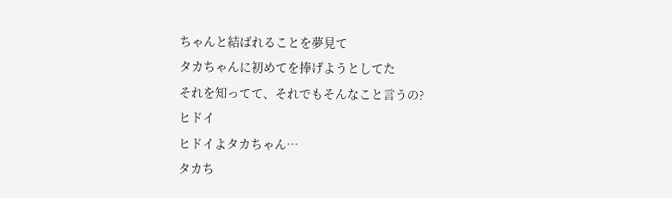ちゃんと結ばれることを夢見て
タカちゃんに初めてを捧げようとしてた
それを知ってて、それでもそんなこと言うの?
ヒドイ
ヒドイよタカちゃん…
タカち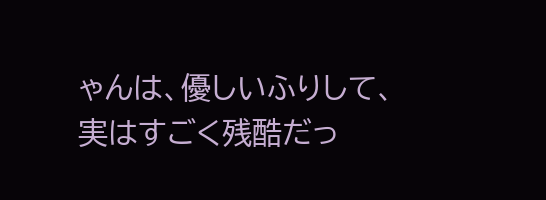ゃんは、優しいふりして、
実はすごく残酷だっ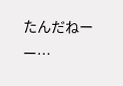たんだねーー…